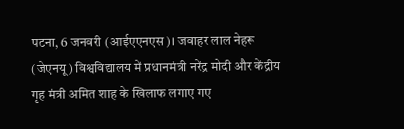पटना, 6 जनवरी (आईएएनएस)। जवाहर लाल नेहरू (जेएनयू) विश्वविद्यालय में प्रधानमंत्री नरेंद्र मोदी और केंद्रीय गृह मंत्री अमित शाह के खिलाफ लगाए गए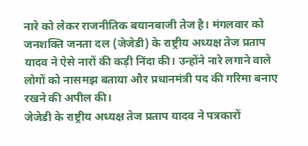नारे को लेकर राजनीतिक बयानबाजी तेज है। मंगलवार को जनशक्ति जनता दल (जेजेडी) के राष्ट्रीय अध्यक्ष तेज प्रताप यादव ने ऐसे नारों की कड़ी निंदा की। उन्होंने नारे लगाने वाले लोगों को नासमझ बताया और प्रधानमंत्री पद की गरिमा बनाए रखने की अपील की।
जेजेडी के राष्ट्रीय अध्यक्ष तेज प्रताप यादव ने पत्रकारों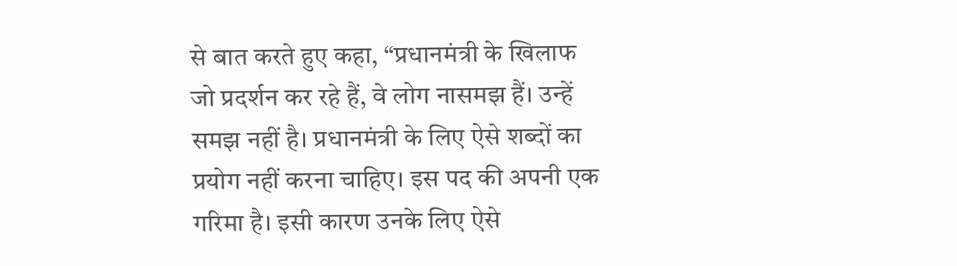से बात करते हुए कहा, “प्रधानमंत्री के खिलाफ जो प्रदर्शन कर रहे हैं, वे लोग नासमझ हैं। उन्हें समझ नहीं है। प्रधानमंत्री के लिए ऐसे शब्दों का प्रयोग नहीं करना चाहिए। इस पद की अपनी एक गरिमा है। इसी कारण उनके लिए ऐसे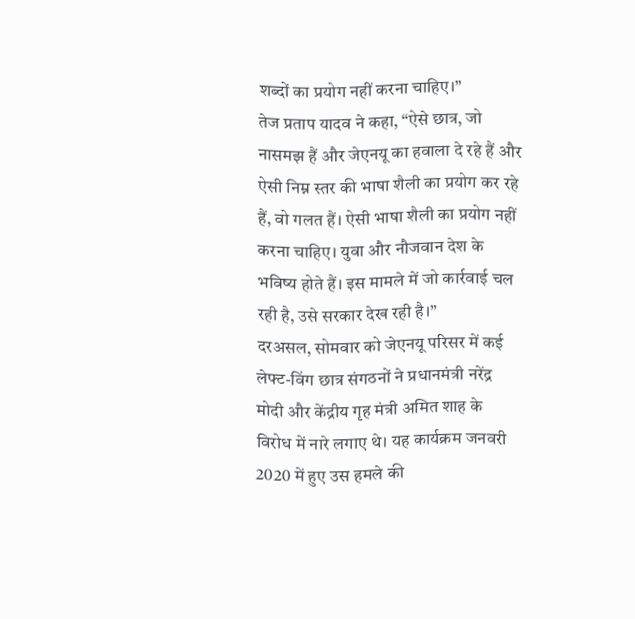शब्दों का प्रयोग नहीं करना चाहिए।”
तेज प्रताप यादव ने कहा, “ऐसे छात्र, जो नासमझ हैं और जेएनयू का हवाला दे रहे हैं और ऐसी निम्न स्तर की भाषा शैली का प्रयोग कर रहे हैं, वो गलत हैं। ऐसी भाषा शैली का प्रयोग नहीं करना चाहिए। युवा और नौजवान देश के भविष्य होते हैं। इस मामले में जो कार्रवाई चल रही है, उसे सरकार देख रही है।”
दरअसल, सोमवार को जेएनयू परिसर में कई लेफ्ट-विंग छात्र संगठनों ने प्रधानमंत्री नरेंद्र मोदी और केंद्रीय गृह मंत्री अमित शाह के विरोध में नारे लगाए थे। यह कार्यक्रम जनवरी 2020 में हुए उस हमले की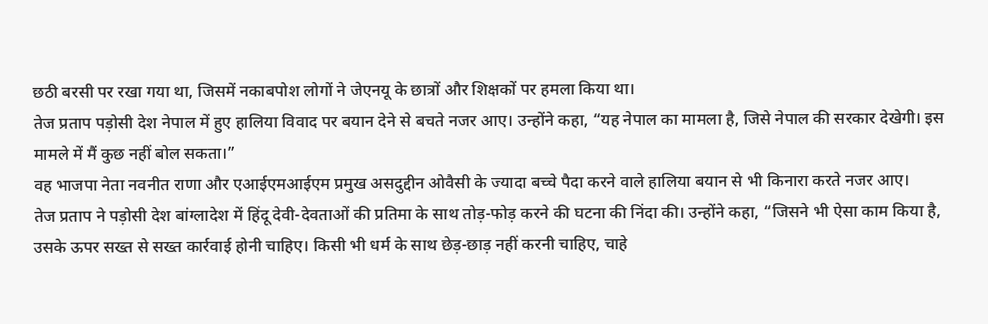छठी बरसी पर रखा गया था, जिसमें नकाबपोश लोगों ने जेएनयू के छात्रों और शिक्षकों पर हमला किया था।
तेज प्रताप पड़ोसी देश नेपाल में हुए हालिया विवाद पर बयान देने से बचते नजर आए। उन्होंने कहा, “यह नेपाल का मामला है, जिसे नेपाल की सरकार देखेगी। इस मामले में मैं कुछ नहीं बोल सकता।”
वह भाजपा नेता नवनीत राणा और एआईएमआईएम प्रमुख असदुद्दीन ओवैसी के ज्यादा बच्चे पैदा करने वाले हालिया बयान से भी किनारा करते नजर आए।
तेज प्रताप ने पड़ोसी देश बांग्लादेश में हिंदू देवी-देवताओं की प्रतिमा के साथ तोड़-फोड़ करने की घटना की निंदा की। उन्होंने कहा, “जिसने भी ऐसा काम किया है, उसके ऊपर सख्त से सख्त कार्रवाई होनी चाहिए। किसी भी धर्म के साथ छेड़-छाड़ नहीं करनी चाहिए, चाहे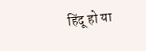हिंदू हो या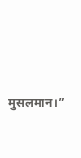मुसलमान।”